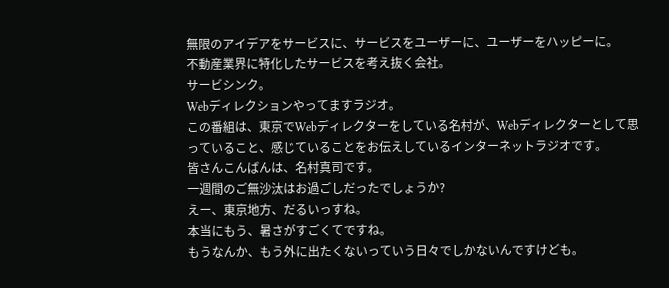無限のアイデアをサービスに、サービスをユーザーに、ユーザーをハッピーに。
不動産業界に特化したサービスを考え抜く会社。
サービシンク。
Webディレクションやってますラジオ。
この番組は、東京でWebディレクターをしている名村が、Webディレクターとして思っていること、感じていることをお伝えしているインターネットラジオです。
皆さんこんばんは、名村真司です。
一週間のご無沙汰はお過ごしだったでしょうか?
えー、東京地方、だるいっすね。
本当にもう、暑さがすごくてですね。
もうなんか、もう外に出たくないっていう日々でしかないんですけども。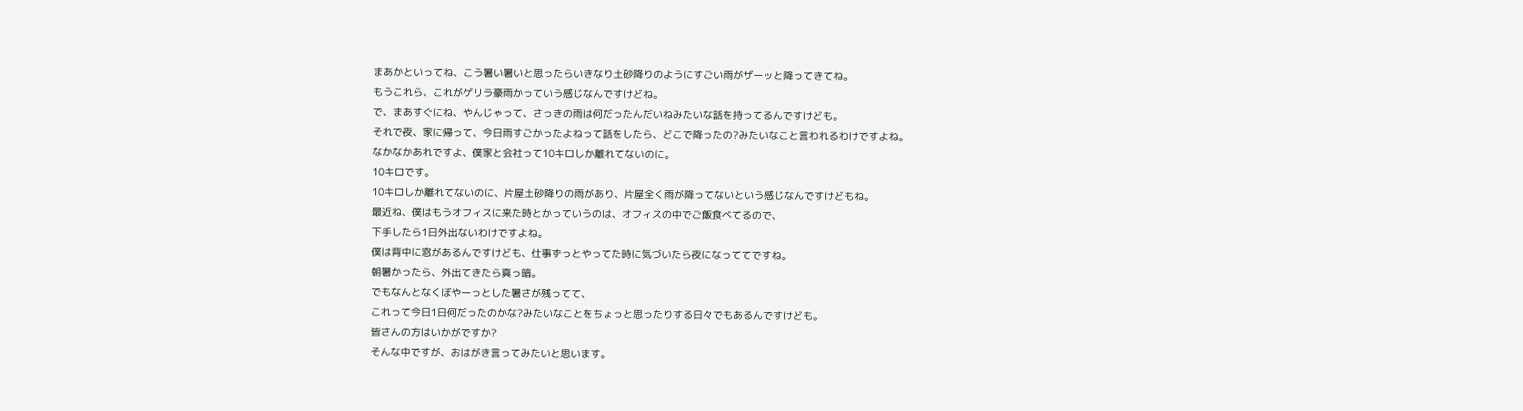まあかといってね、こう暑い暑いと思ったらいきなり土砂降りのようにすごい雨がザーッと降ってきてね。
もうこれら、これがゲリラ豪雨かっていう感じなんですけどね。
で、まあすぐにね、やんじゃって、さっきの雨は何だったんだいねみたいな話を持ってるんですけども。
それで夜、家に帰って、今日雨すごかったよねって話をしたら、どこで降ったの?みたいなこと言われるわけですよね。
なかなかあれですよ、僕家と会社って10キロしか離れてないのに。
10キロです。
10キロしか離れてないのに、片屋土砂降りの雨があり、片屋全く雨が降ってないという感じなんですけどもね。
最近ね、僕はもうオフィスに来た時とかっていうのは、オフィスの中でご飯食べてるので、
下手したら1日外出ないわけですよね。
僕は背中に窓があるんですけども、仕事ずっとやってた時に気づいたら夜になっててですね。
朝暑かったら、外出てきたら真っ暗。
でもなんとなくぼやーっとした暑さが残ってて、
これって今日1日何だったのかな?みたいなことをちょっと思ったりする日々でもあるんですけども。
皆さんの方はいかがですか?
そんな中ですが、おはがき言ってみたいと思います。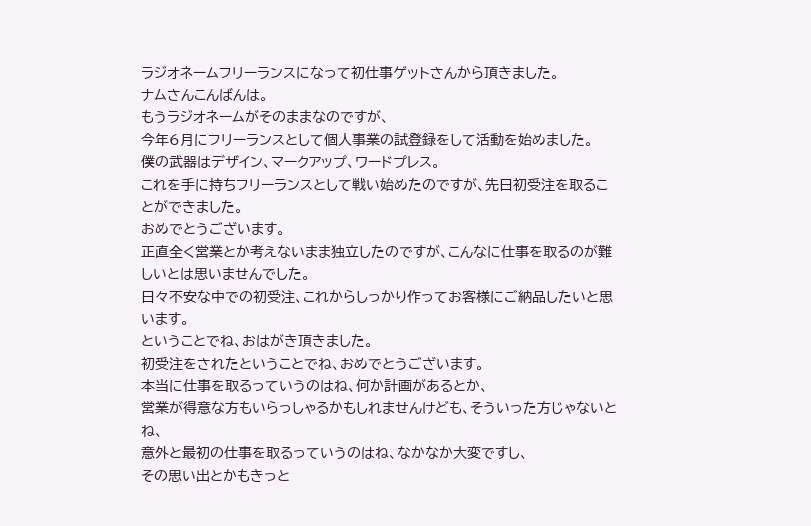ラジオネームフリーランスになって初仕事ゲットさんから頂きました。
ナムさんこんばんは。
もうラジオネームがそのままなのですが、
今年6月にフリーランスとして個人事業の試登録をして活動を始めました。
僕の武器はデザイン、マークアップ、ワードプレス。
これを手に持ちフリーランスとして戦い始めたのですが、先日初受注を取ることができました。
おめでとうございます。
正直全く営業とか考えないまま独立したのですが、こんなに仕事を取るのが難しいとは思いませんでした。
日々不安な中での初受注、これからしっかり作ってお客様にご納品したいと思います。
ということでね、おはがき頂きました。
初受注をされたということでね、おめでとうございます。
本当に仕事を取るっていうのはね、何か計画があるとか、
営業が得意な方もいらっしゃるかもしれませんけども、そういった方じゃないとね、
意外と最初の仕事を取るっていうのはね、なかなか大変ですし、
その思い出とかもきっと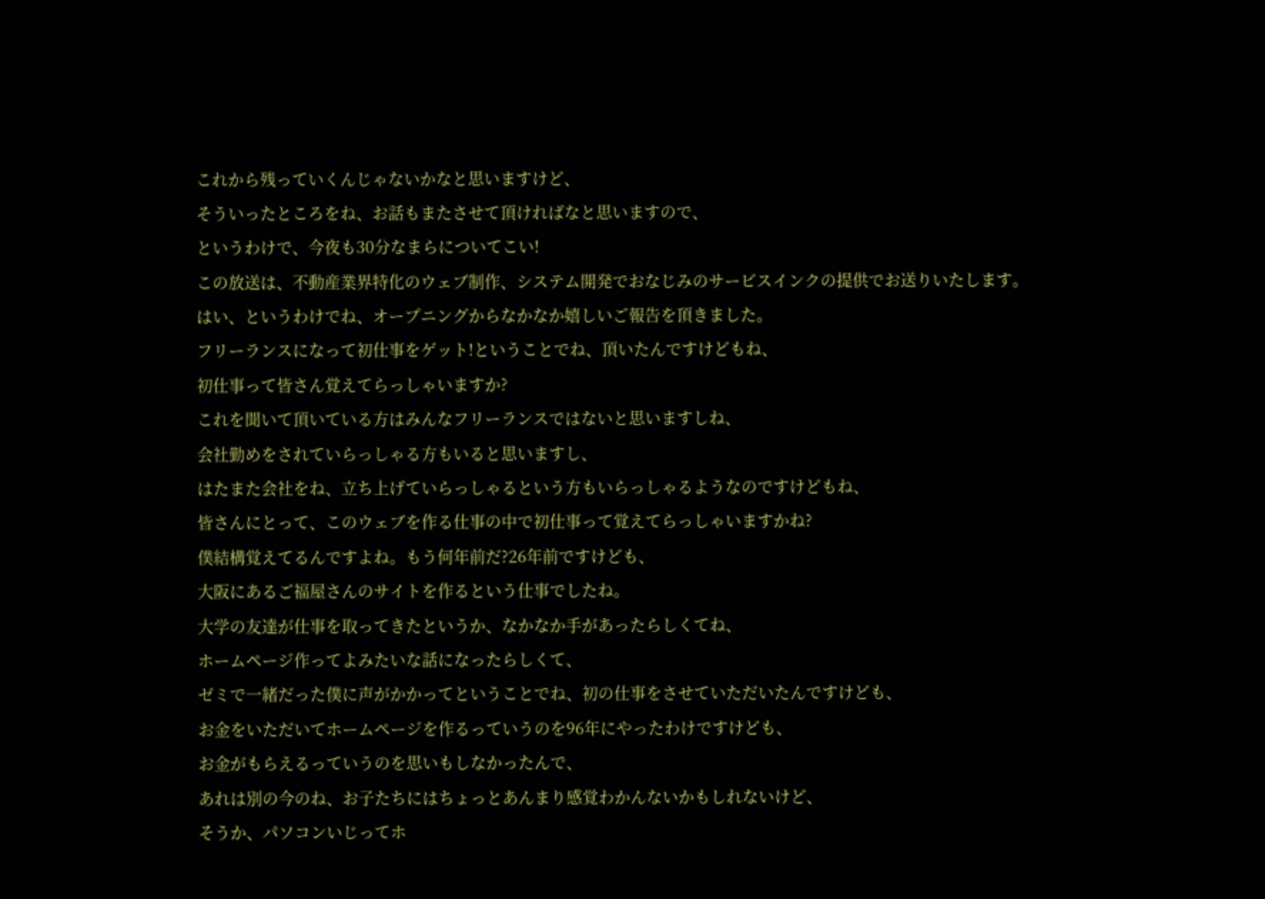これから残っていくんじゃないかなと思いますけど、
そういったところをね、お話もまたさせて頂ければなと思いますので、
というわけで、今夜も30分なまらについてこい!
この放送は、不動産業界特化のウェブ制作、システム開発でおなじみのサービスインクの提供でお送りいたします。
はい、というわけでね、オープニングからなかなか嬉しいご報告を頂きました。
フリーランスになって初仕事をゲット!ということでね、頂いたんですけどもね、
初仕事って皆さん覚えてらっしゃいますか?
これを聞いて頂いている方はみんなフリーランスではないと思いますしね、
会社勤めをされていらっしゃる方もいると思いますし、
はたまた会社をね、立ち上げていらっしゃるという方もいらっしゃるようなのですけどもね、
皆さんにとって、このウェブを作る仕事の中で初仕事って覚えてらっしゃいますかね?
僕結構覚えてるんですよね。もう何年前だ?26年前ですけども、
大阪にあるご福屋さんのサイトを作るという仕事でしたね。
大学の友達が仕事を取ってきたというか、なかなか手があったらしくてね、
ホームページ作ってよみたいな話になったらしくて、
ゼミで一緒だった僕に声がかかってということでね、初の仕事をさせていただいたんですけども、
お金をいただいてホームページを作るっていうのを96年にやったわけですけども、
お金がもらえるっていうのを思いもしなかったんで、
あれは別の今のね、お子たちにはちょっとあんまり感覚わかんないかもしれないけど、
そうか、パソコンいじってホ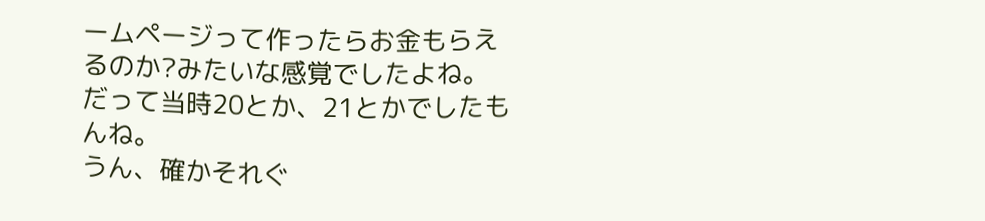ームページって作ったらお金もらえるのか?みたいな感覚でしたよね。
だって当時20とか、21とかでしたもんね。
うん、確かそれぐ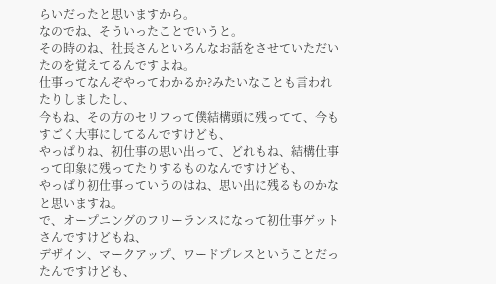らいだったと思いますから。
なのでね、そういったことでいうと。
その時のね、社長さんといろんなお話をさせていただいたのを覚えてるんですよね。
仕事ってなんぞやってわかるか?みたいなことも言われたりしましたし、
今もね、その方のセリフって僕結構頭に残ってて、今もすごく大事にしてるんですけども、
やっぱりね、初仕事の思い出って、どれもね、結構仕事って印象に残ってたりするものなんですけども、
やっぱり初仕事っていうのはね、思い出に残るものかなと思いますね。
で、オープニングのフリーランスになって初仕事ゲットさんですけどもね、
デザイン、マークアップ、ワードプレスということだったんですけども、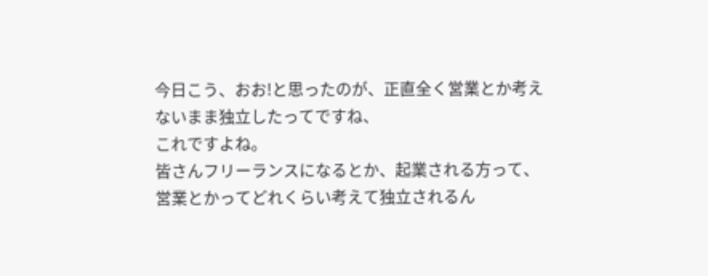今日こう、おお!と思ったのが、正直全く営業とか考えないまま独立したってですね、
これですよね。
皆さんフリーランスになるとか、起業される方って、営業とかってどれくらい考えて独立されるん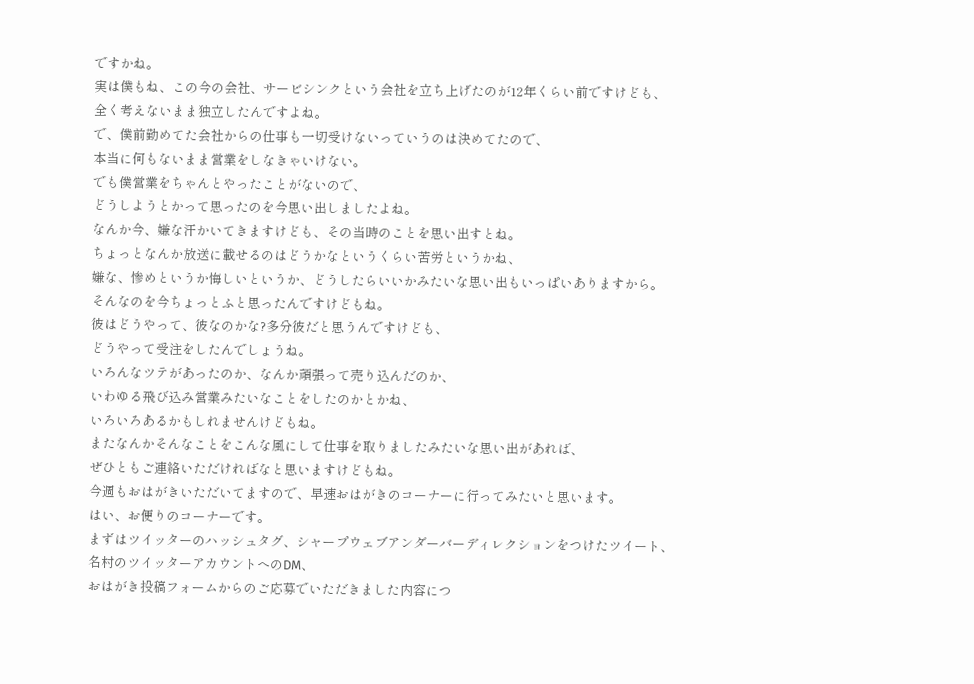ですかね。
実は僕もね、この今の会社、サービシンクという会社を立ち上げたのが12年くらい前ですけども、
全く考えないまま独立したんですよね。
で、僕前勤めてた会社からの仕事も一切受けないっていうのは決めてたので、
本当に何もないまま営業をしなきゃいけない。
でも僕営業をちゃんとやったことがないので、
どうしようとかって思ったのを今思い出しましたよね。
なんか今、嫌な汗かいてきますけども、その当時のことを思い出すとね。
ちょっとなんか放送に載せるのはどうかなというくらい苦労というかね、
嫌な、惨めというか悔しいというか、どうしたらいいかみたいな思い出もいっぱいありますから。
そんなのを今ちょっとふと思ったんですけどもね。
彼はどうやって、彼なのかな?多分彼だと思うんですけども、
どうやって受注をしたんでしょうね。
いろんなツテがあったのか、なんか頑張って売り込んだのか、
いわゆる飛び込み営業みたいなことをしたのかとかね、
いろいろあるかもしれませんけどもね。
またなんかそんなことをこんな風にして仕事を取りましたみたいな思い出があれば、
ぜひともご連絡いただければなと思いますけどもね。
今週もおはがきいただいてますので、早速おはがきのコーナーに行ってみたいと思います。
はい、お便りのコーナーです。
まずはツイッターのハッシュタグ、シャープウェブアンダーバーディレクションをつけたツイート、
名村のツイッターアカウントへのDM、
おはがき投稿フォームからのご応募でいただきました内容につ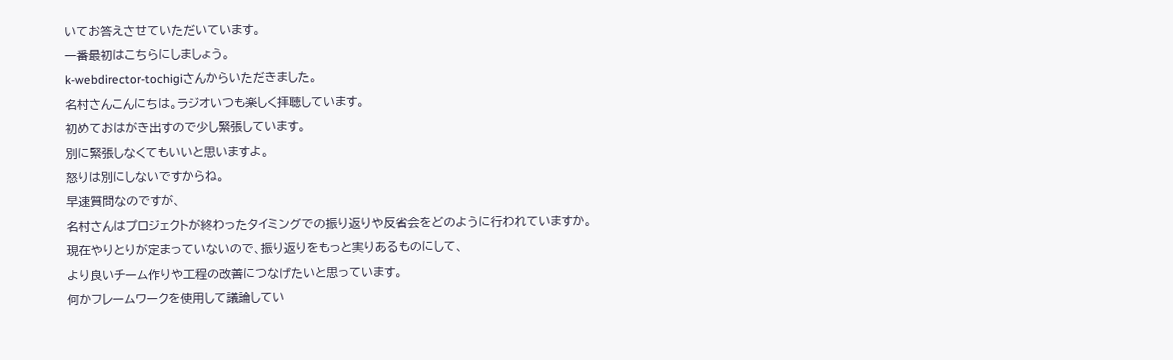いてお答えさせていただいています。
一番最初はこちらにしましょう。
k-webdirector-tochigiさんからいただきました。
名村さんこんにちは。ラジオいつも楽しく拝聴しています。
初めておはがき出すので少し緊張しています。
別に緊張しなくてもいいと思いますよ。
怒りは別にしないですからね。
早速質問なのですが、
名村さんはプロジェクトが終わったタイミングでの振り返りや反省会をどのように行われていますか。
現在やりとりが定まっていないので、振り返りをもっと実りあるものにして、
より良いチーム作りや工程の改善につなげたいと思っています。
何かフレームワークを使用して議論してい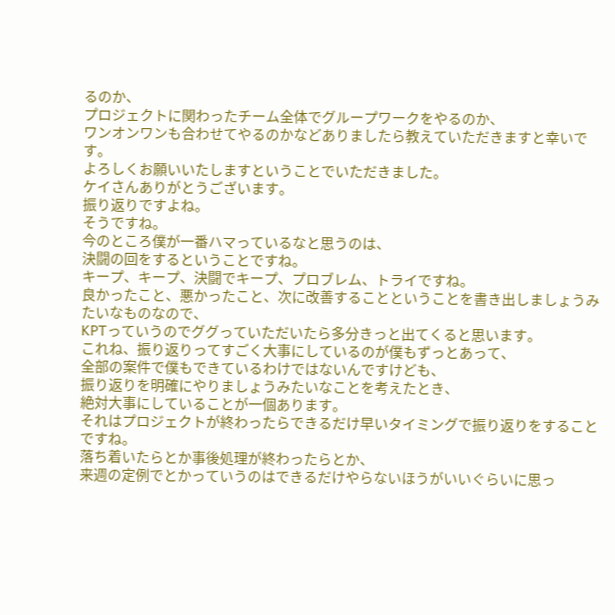るのか、
プロジェクトに関わったチーム全体でグループワークをやるのか、
ワンオンワンも合わせてやるのかなどありましたら教えていただきますと幸いです。
よろしくお願いいたしますということでいただきました。
ケイさんありがとうございます。
振り返りですよね。
そうですね。
今のところ僕が一番ハマっているなと思うのは、
決闘の回をするということですね。
キープ、キープ、決闘でキープ、プロブレム、トライですね。
良かったこと、悪かったこと、次に改善することということを書き出しましょうみたいなものなので、
KPTっていうのでググっていただいたら多分きっと出てくると思います。
これね、振り返りってすごく大事にしているのが僕もずっとあって、
全部の案件で僕もできているわけではないんですけども、
振り返りを明確にやりましょうみたいなことを考えたとき、
絶対大事にしていることが一個あります。
それはプロジェクトが終わったらできるだけ早いタイミングで振り返りをすることですね。
落ち着いたらとか事後処理が終わったらとか、
来週の定例でとかっていうのはできるだけやらないほうがいいぐらいに思っ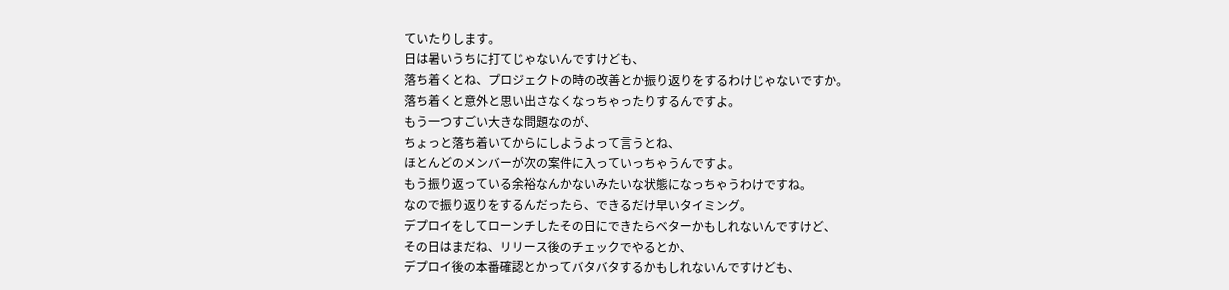ていたりします。
日は暑いうちに打てじゃないんですけども、
落ち着くとね、プロジェクトの時の改善とか振り返りをするわけじゃないですか。
落ち着くと意外と思い出さなくなっちゃったりするんですよ。
もう一つすごい大きな問題なのが、
ちょっと落ち着いてからにしようよって言うとね、
ほとんどのメンバーが次の案件に入っていっちゃうんですよ。
もう振り返っている余裕なんかないみたいな状態になっちゃうわけですね。
なので振り返りをするんだったら、できるだけ早いタイミング。
デプロイをしてローンチしたその日にできたらベターかもしれないんですけど、
その日はまだね、リリース後のチェックでやるとか、
デプロイ後の本番確認とかってバタバタするかもしれないんですけども、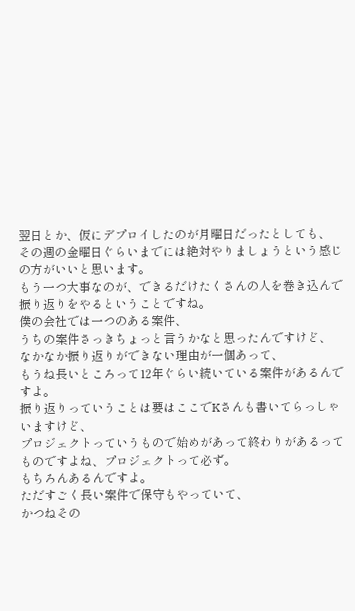翌日とか、仮にデプロイしたのが月曜日だったとしても、
その週の金曜日ぐらいまでには絶対やりましょうという感じの方がいいと思います。
もう一つ大事なのが、できるだけたくさんの人を巻き込んで振り返りをやるということですね。
僕の会社では一つのある案件、
うちの案件さっきちょっと言うかなと思ったんですけど、
なかなか振り返りができない理由が一個あって、
もうね長いところって12年ぐらい続いている案件があるんですよ。
振り返りっていうことは要はここでKさんも書いてらっしゃいますけど、
プロジェクトっていうもので始めがあって終わりがあるってものですよね、プロジェクトって必ず。
もちろんあるんですよ。
ただすごく長い案件で保守もやっていて、
かつねその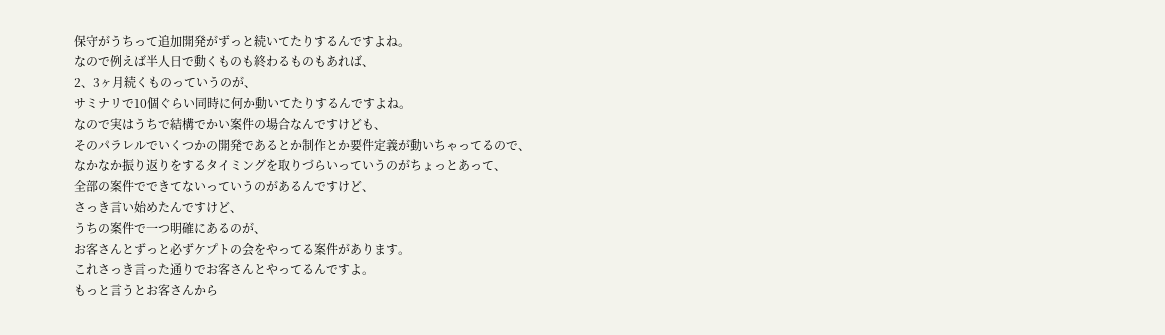保守がうちって追加開発がずっと続いてたりするんですよね。
なので例えば半人日で動くものも終わるものもあれば、
2、3ヶ月続くものっていうのが、
サミナリで10個ぐらい同時に何か動いてたりするんですよね。
なので実はうちで結構でかい案件の場合なんですけども、
そのパラレルでいくつかの開発であるとか制作とか要件定義が動いちゃってるので、
なかなか振り返りをするタイミングを取りづらいっていうのがちょっとあって、
全部の案件でできてないっていうのがあるんですけど、
さっき言い始めたんですけど、
うちの案件で一つ明確にあるのが、
お客さんとずっと必ずケプトの会をやってる案件があります。
これさっき言った通りでお客さんとやってるんですよ。
もっと言うとお客さんから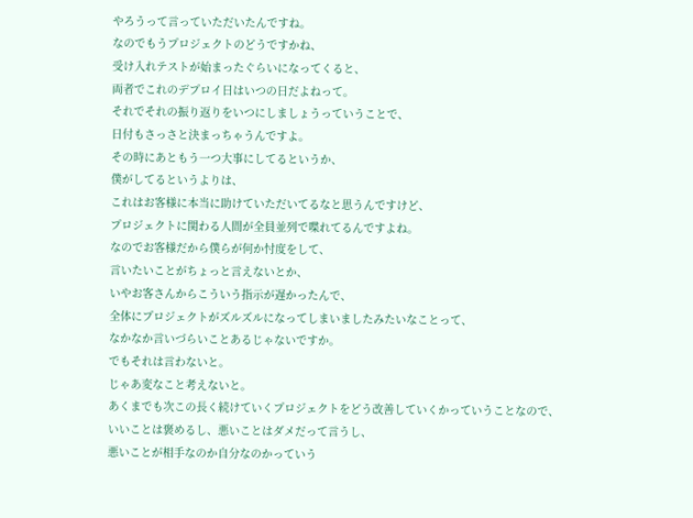やろうって言っていただいたんですね。
なのでもうプロジェクトのどうですかね、
受け入れテストが始まったぐらいになってくると、
両者でこれのデプロイ日はいつの日だよねって。
それでそれの振り返りをいつにしましょうっていうことで、
日付もさっさと決まっちゃうんですよ。
その時にあともう一つ大事にしてるというか、
僕がしてるというよりは、
これはお客様に本当に助けていただいてるなと思うんですけど、
プロジェクトに関わる人間が全員並列で喋れてるんですよね。
なのでお客様だから僕らが何か忖度をして、
言いたいことがちょっと言えないとか、
いやお客さんからこういう指示が遅かったんで、
全体にプロジェクトがズルズルになってしまいましたみたいなことって、
なかなか言いづらいことあるじゃないですか。
でもそれは言わないと。
じゃあ変なこと考えないと。
あくまでも次この長く続けていくプロジェクトをどう改善していくかっていうことなので、
いいことは褒めるし、悪いことはダメだって言うし、
悪いことが相手なのか自分なのかっていう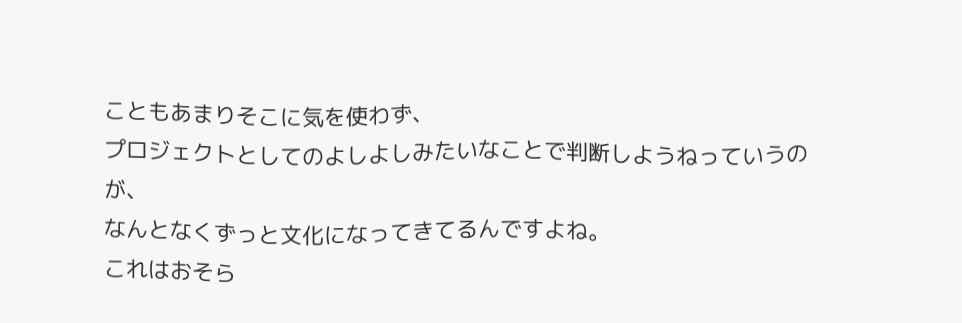こともあまりそこに気を使わず、
プロジェクトとしてのよしよしみたいなことで判断しようねっていうのが、
なんとなくずっと文化になってきてるんですよね。
これはおそら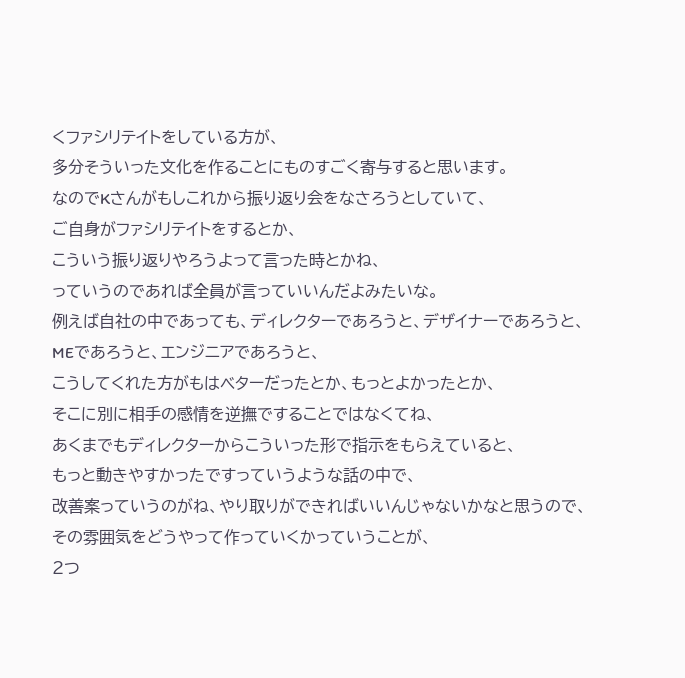くファシリテイトをしている方が、
多分そういった文化を作ることにものすごく寄与すると思います。
なのでKさんがもしこれから振り返り会をなさろうとしていて、
ご自身がファシリテイトをするとか、
こういう振り返りやろうよって言った時とかね、
っていうのであれば全員が言っていいんだよみたいな。
例えば自社の中であっても、ディレクターであろうと、デザイナーであろうと、
MEであろうと、エンジニアであろうと、
こうしてくれた方がもはベターだったとか、もっとよかったとか、
そこに別に相手の感情を逆撫ですることではなくてね、
あくまでもディレクターからこういった形で指示をもらえていると、
もっと動きやすかったですっていうような話の中で、
改善案っていうのがね、やり取りができればいいんじゃないかなと思うので、
その雰囲気をどうやって作っていくかっていうことが、
2つ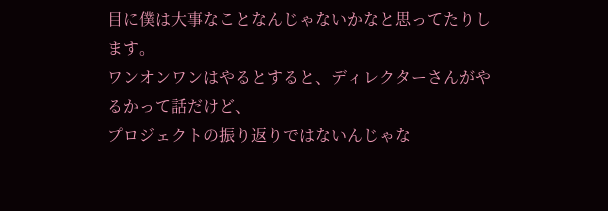目に僕は大事なことなんじゃないかなと思ってたりします。
ワンオンワンはやるとすると、ディレクターさんがやるかって話だけど、
プロジェクトの振り返りではないんじゃな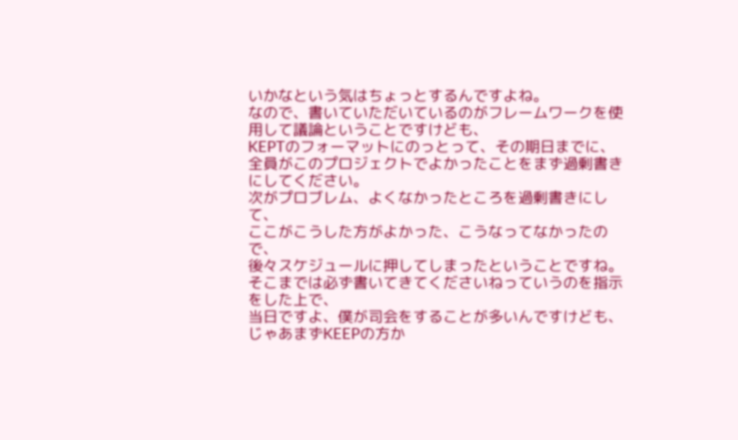いかなという気はちょっとするんですよね。
なので、書いていただいているのがフレームワークを使用して議論ということですけども、
KEPTのフォーマットにのっとって、その期日までに、
全員がこのプロジェクトでよかったことをまず過剰書きにしてください。
次がプロブレム、よくなかったところを過剰書きにして、
ここがこうした方がよかった、こうなってなかったので、
後々スケジュールに押してしまったということですね。
そこまでは必ず書いてきてくださいねっていうのを指示をした上で、
当日ですよ、僕が司会をすることが多いんですけども、
じゃあまずKEEPの方か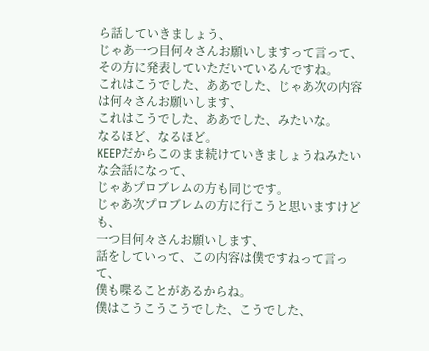ら話していきましょう、
じゃあ一つ目何々さんお願いしますって言って、
その方に発表していただいているんですね。
これはこうでした、ああでした、じゃあ次の内容は何々さんお願いします、
これはこうでした、ああでした、みたいな。
なるほど、なるほど。
KEEPだからこのまま続けていきましょうねみたいな会話になって、
じゃあプロブレムの方も同じです。
じゃあ次プロブレムの方に行こうと思いますけども、
一つ目何々さんお願いします、
話をしていって、この内容は僕ですねって言って、
僕も喋ることがあるからね。
僕はこうこうこうでした、こうでした、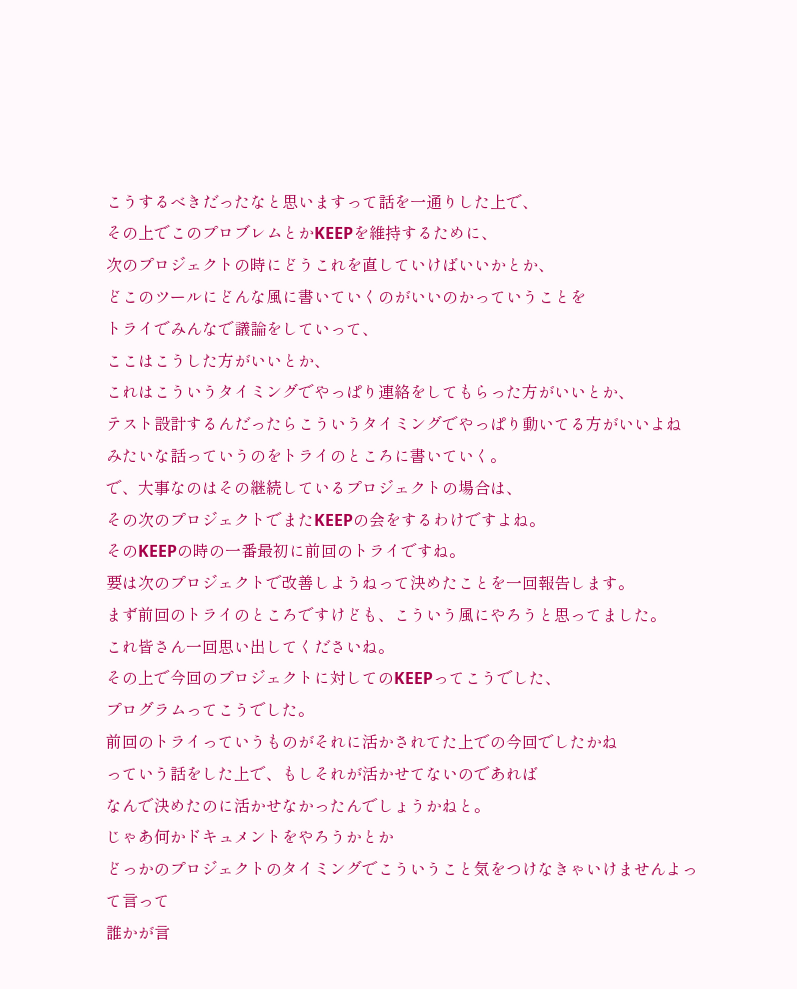こうするべきだったなと思いますって話を一通りした上で、
その上でこのプロブレムとかKEEPを維持するために、
次のプロジェクトの時にどうこれを直していけばいいかとか、
どこのツールにどんな風に書いていくのがいいのかっていうことを
トライでみんなで議論をしていって、
ここはこうした方がいいとか、
これはこういうタイミングでやっぱり連絡をしてもらった方がいいとか、
テスト設計するんだったらこういうタイミングでやっぱり動いてる方がいいよね
みたいな話っていうのをトライのところに書いていく。
で、大事なのはその継続しているプロジェクトの場合は、
その次のプロジェクトでまたKEEPの会をするわけですよね。
そのKEEPの時の一番最初に前回のトライですね。
要は次のプロジェクトで改善しようねって決めたことを一回報告します。
まず前回のトライのところですけども、こういう風にやろうと思ってました。
これ皆さん一回思い出してくださいね。
その上で今回のプロジェクトに対してのKEEPってこうでした、
プログラムってこうでした。
前回のトライっていうものがそれに活かされてた上での今回でしたかね
っていう話をした上で、もしそれが活かせてないのであれば
なんで決めたのに活かせなかったんでしょうかねと。
じゃあ何かドキュメントをやろうかとか
どっかのプロジェクトのタイミングでこういうこと気をつけなきゃいけませんよって言って
誰かが言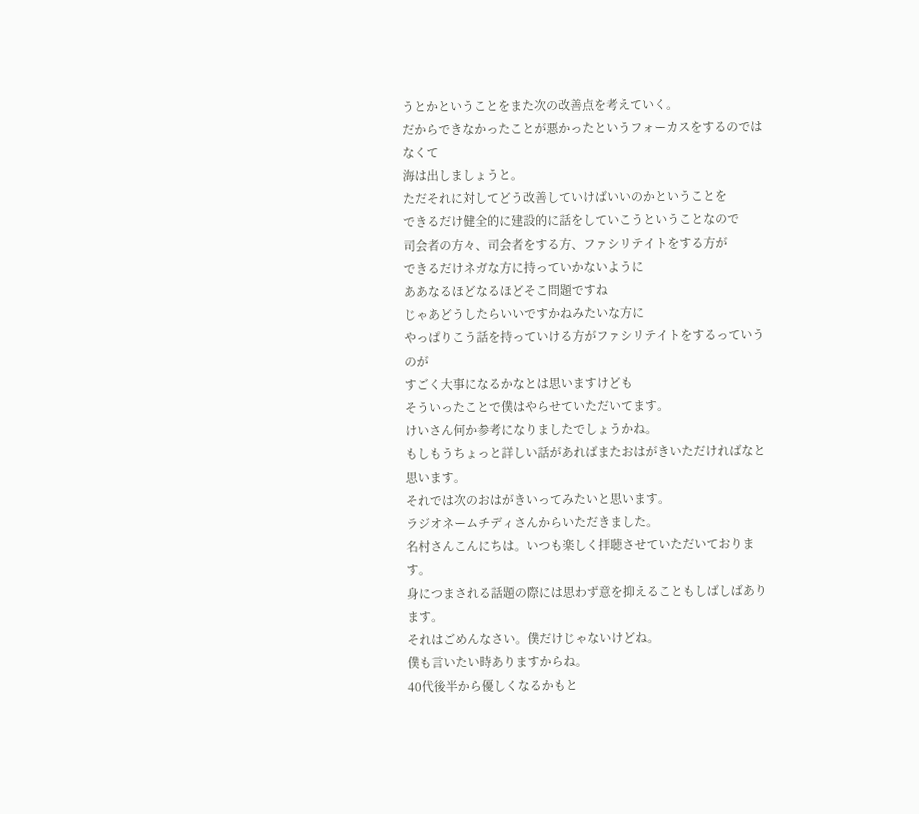うとかということをまた次の改善点を考えていく。
だからできなかったことが悪かったというフォーカスをするのではなくて
海は出しましょうと。
ただそれに対してどう改善していけばいいのかということを
できるだけ健全的に建設的に話をしていこうということなので
司会者の方々、司会者をする方、ファシリテイトをする方が
できるだけネガな方に持っていかないように
ああなるほどなるほどそこ問題ですね
じゃあどうしたらいいですかねみたいな方に
やっぱりこう話を持っていける方がファシリテイトをするっていうのが
すごく大事になるかなとは思いますけども
そういったことで僕はやらせていただいてます。
けいさん何か参考になりましたでしょうかね。
もしもうちょっと詳しい話があればまたおはがきいただければなと思います。
それでは次のおはがきいってみたいと思います。
ラジオネームチディさんからいただきました。
名村さんこんにちは。いつも楽しく拝聴させていただいております。
身につまされる話題の際には思わず意を抑えることもしばしばあります。
それはごめんなさい。僕だけじゃないけどね。
僕も言いたい時ありますからね。
40代後半から優しくなるかもと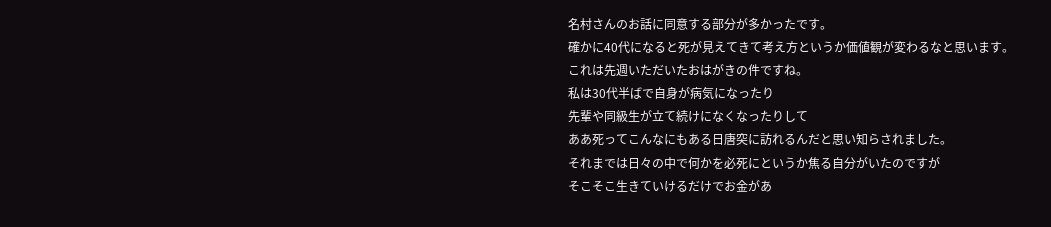名村さんのお話に同意する部分が多かったです。
確かに40代になると死が見えてきて考え方というか価値観が変わるなと思います。
これは先週いただいたおはがきの件ですね。
私は30代半ばで自身が病気になったり
先輩や同級生が立て続けになくなったりして
ああ死ってこんなにもある日唐突に訪れるんだと思い知らされました。
それまでは日々の中で何かを必死にというか焦る自分がいたのですが
そこそこ生きていけるだけでお金があ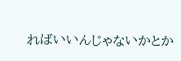ればいいんじゃないかとか